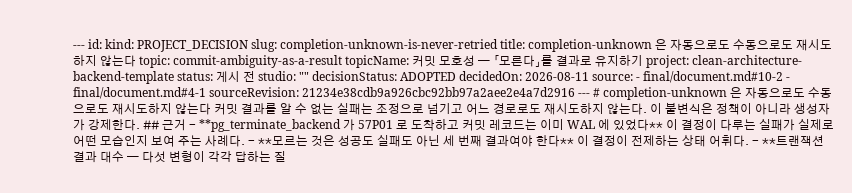--- id: kind: PROJECT_DECISION slug: completion-unknown-is-never-retried title: completion-unknown 은 자동으로도 수동으로도 재시도하지 않는다 topic: commit-ambiguity-as-a-result topicName: 커밋 모호성 — 「모른다」를 결과로 유지하기 project: clean-architecture-backend-template status: 게시 전 studio: "" decisionStatus: ADOPTED decidedOn: 2026-08-11 source: - final/document.md#10-2 - final/document.md#4-1 sourceRevision: 21234e38cdb9a926cbc92bb97a2aee2e4a7d2916 --- # completion-unknown 은 자동으로도 수동으로도 재시도하지 않는다 커밋 결과를 알 수 없는 실패는 조정으로 넘기고 어느 경로로도 재시도하지 않는다. 이 불변식은 정책이 아니라 생성자가 강제한다. ## 근거 - **pg_terminate_backend 가 57P01 로 도착하고 커밋 레코드는 이미 WAL 에 있었다** 이 결정이 다루는 실패가 실제로 어떤 모습인지 보여 주는 사례다. - **모르는 것은 성공도 실패도 아닌 세 번째 결과여야 한다** 이 결정이 전제하는 상태 어휘다. - **트랜잭션 결과 대수 — 다섯 변형이 각각 답하는 질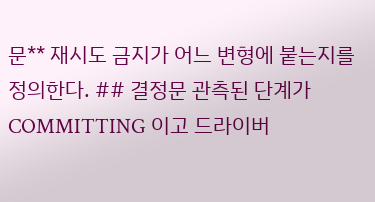문** 재시도 금지가 어느 변형에 붙는지를 정의한다. ## 결정문 관측된 단계가 COMMITTING 이고 드라이버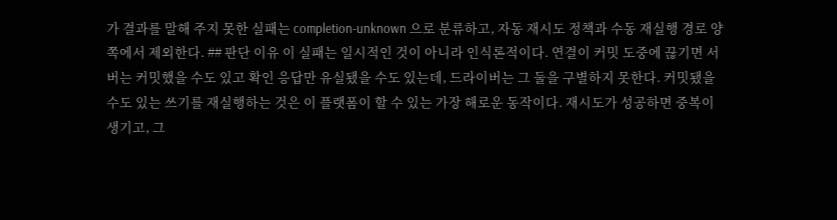가 결과를 말해 주지 못한 실패는 completion-unknown 으로 분류하고, 자동 재시도 정책과 수동 재실행 경로 양쪽에서 제외한다. ## 판단 이유 이 실패는 일시적인 것이 아니라 인식론적이다. 연결이 커밋 도중에 끊기면 서버는 커밋했을 수도 있고 확인 응답만 유실됐을 수도 있는데, 드라이버는 그 둘을 구별하지 못한다. 커밋됐을 수도 있는 쓰기를 재실행하는 것은 이 플랫폼이 할 수 있는 가장 해로운 동작이다. 재시도가 성공하면 중복이 생기고, 그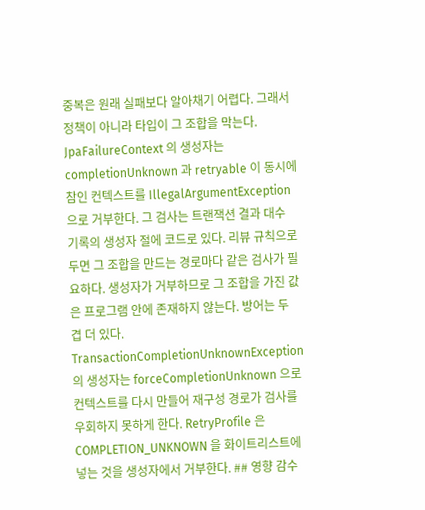중복은 원래 실패보다 알아채기 어렵다. 그래서 정책이 아니라 타입이 그 조합을 막는다. JpaFailureContext 의 생성자는 completionUnknown 과 retryable 이 동시에 참인 컨텍스트를 IllegalArgumentException 으로 거부한다. 그 검사는 트랜잭션 결과 대수 기록의 생성자 절에 코드로 있다. 리뷰 규칙으로 두면 그 조합을 만드는 경로마다 같은 검사가 필요하다. 생성자가 거부하므로 그 조합을 가진 값은 프로그램 안에 존재하지 않는다. 방어는 두 겹 더 있다. TransactionCompletionUnknownException 의 생성자는 forceCompletionUnknown 으로 컨텍스트를 다시 만들어 재구성 경로가 검사를 우회하지 못하게 한다. RetryProfile 은 COMPLETION_UNKNOWN 을 화이트리스트에 넣는 것을 생성자에서 거부한다. ## 영향 감수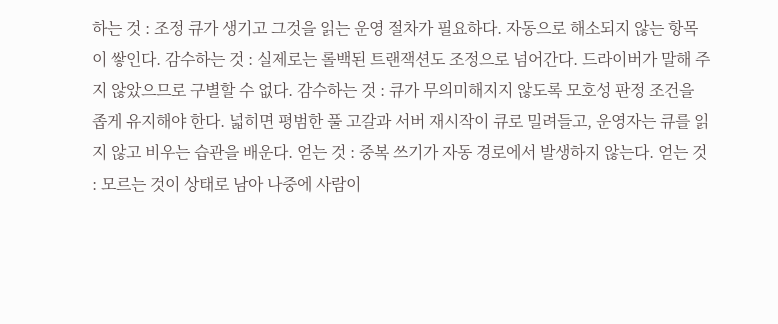하는 것 : 조정 큐가 생기고 그것을 읽는 운영 절차가 필요하다. 자동으로 해소되지 않는 항목이 쌓인다. 감수하는 것 : 실제로는 롤백된 트랜잭션도 조정으로 넘어간다. 드라이버가 말해 주지 않았으므로 구별할 수 없다. 감수하는 것 : 큐가 무의미해지지 않도록 모호성 판정 조건을 좁게 유지해야 한다. 넓히면 평범한 풀 고갈과 서버 재시작이 큐로 밀려들고, 운영자는 큐를 읽지 않고 비우는 습관을 배운다. 얻는 것 : 중복 쓰기가 자동 경로에서 발생하지 않는다. 얻는 것 : 모르는 것이 상태로 남아 나중에 사람이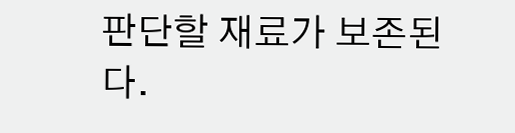판단할 재료가 보존된다.